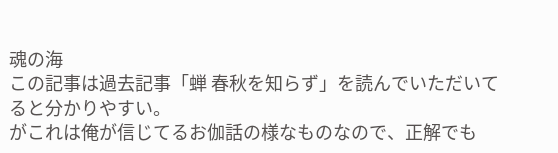魂の海
この記事は過去記事「蝉 春秋を知らず」を読んでいただいてると分かりやすい。
がこれは俺が信じてるお伽話の様なものなので、正解でも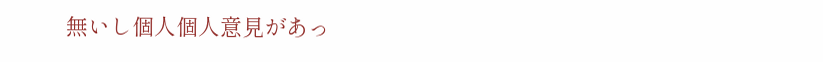無いし個人個人意見があっ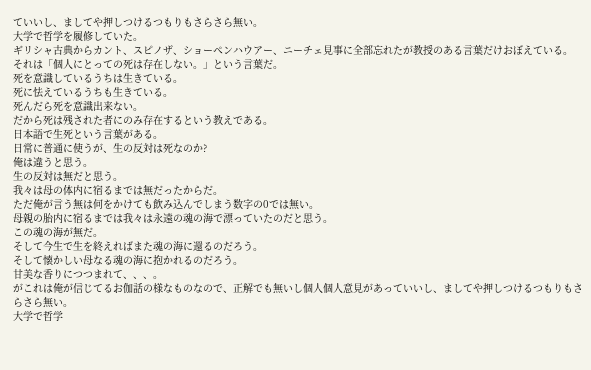ていいし、ましてや押しつけるつもりもさらさら無い。
大学で哲学を履修していた。
ギリシャ古典からカント、スピノザ、ショーペンハウアー、ニーチェ見事に全部忘れたが教授のある言葉だけおぼえている。
それは「個人にとっての死は存在しない。」という言葉だ。
死を意識しているうちは生きている。
死に怯えているうちも生きている。
死んだら死を意識出来ない。
だから死は残された者にのみ存在するという教えである。
日本語で生死という言葉がある。
日常に普通に使うが、生の反対は死なのか?
俺は違うと思う。
生の反対は無だと思う。
我々は母の体内に宿るまでは無だったからだ。
ただ俺が言う無は何をかけても飲み込んでしまう数字の0では無い。
母親の胎内に宿るまでは我々は永遠の魂の海で漂っていたのだと思う。
この魂の海が無だ。
そして今生で生を終えればまた魂の海に還るのだろう。
そして懐かしい母なる魂の海に抱かれるのだろう。
甘美な香りにつつまれて、、、。
がこれは俺が信じてるお伽話の様なものなので、正解でも無いし個人個人意見があっていいし、ましてや押しつけるつもりもさらさら無い。
大学で哲学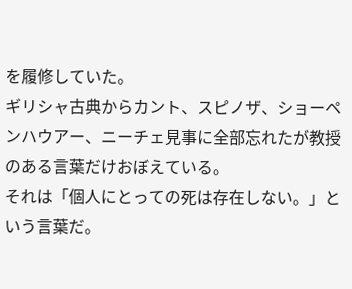を履修していた。
ギリシャ古典からカント、スピノザ、ショーペンハウアー、ニーチェ見事に全部忘れたが教授のある言葉だけおぼえている。
それは「個人にとっての死は存在しない。」という言葉だ。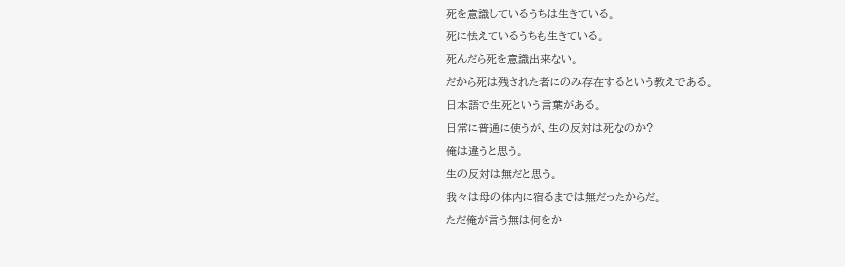死を意識しているうちは生きている。
死に怯えているうちも生きている。
死んだら死を意識出来ない。
だから死は残された者にのみ存在するという教えである。
日本語で生死という言葉がある。
日常に普通に使うが、生の反対は死なのか?
俺は違うと思う。
生の反対は無だと思う。
我々は母の体内に宿るまでは無だったからだ。
ただ俺が言う無は何をか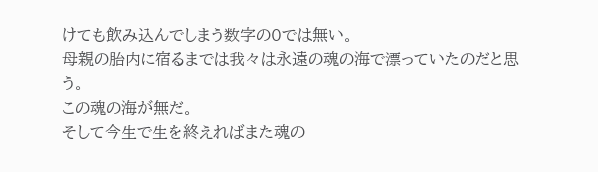けても飲み込んでしまう数字の0では無い。
母親の胎内に宿るまでは我々は永遠の魂の海で漂っていたのだと思う。
この魂の海が無だ。
そして今生で生を終えればまた魂の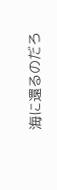海に還るのだろ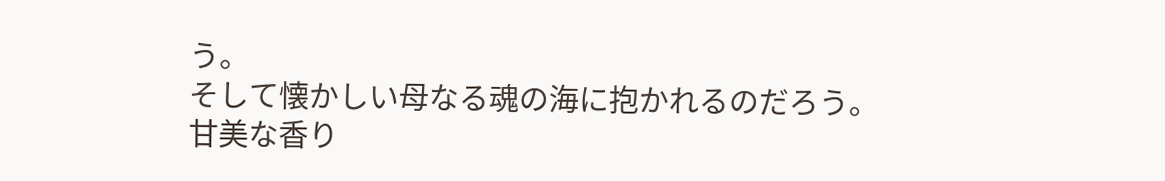う。
そして懐かしい母なる魂の海に抱かれるのだろう。
甘美な香り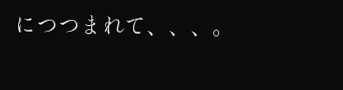につつまれて、、、。